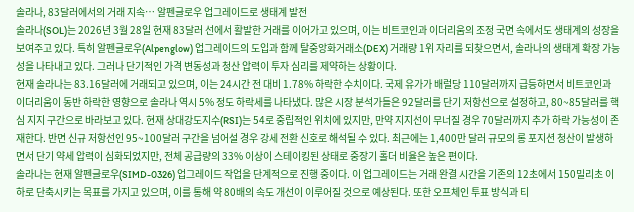솔라나, 83달러에서의 거래 지속… 알펜글로우 업그레이드로 생태계 발전
솔라나(SOL)는 2026년 3월 28일 현재 83달러 선에서 활발한 거래를 이어가고 있으며, 이는 비트코인과 이더리움의 조정 국면 속에서도 생태계의 성장을 보여주고 있다. 특히 알펜글로우(Alpenglow) 업그레이드의 도입과 함께 탈중앙화거래소(DEX) 거래량 1위 자리를 되찾으면서, 솔라나의 생태계 확장 가능성을 나타내고 있다. 그러나 단기적인 가격 변동성과 청산 압력이 투자 심리를 제약하는 상황이다.
현재 솔라나는 83.16달러에 거래되고 있으며, 이는 24시간 전 대비 1.78% 하락한 수치이다. 국제 유가가 배럴당 110달러까지 급등하면서 비트코인과 이더리움이 동반 하락한 영향으로 솔라나 역시 5% 정도 하락세를 나타냈다. 많은 시장 분석가들은 92달러를 단기 저항선으로 설정하고, 80~85달러를 핵심 지지 구간으로 바라보고 있다. 현재 상대강도지수(RSI)는 54로 중립적인 위치에 있지만, 만약 지지선이 무너질 경우 70달러까지 추가 하락 가능성이 존재한다. 반면 신규 저항선인 95~100달러 구간을 넘어설 경우 강세 전환 신호로 해석될 수 있다. 최근에는 1,400만 달러 규모의 롱 포지션 청산이 발생하면서 단기 약세 압력이 심화되었지만, 전체 공급량의 33% 이상이 스테이킹된 상태로 중장기 홀더 비율은 높은 편이다.
솔라나는 현재 알펜글로우(SIMD-0326) 업그레이드 작업을 단계적으로 진행 중이다. 이 업그레이드는 거래 완결 시간을 기존의 12초에서 150밀리초 이하로 단축시키는 목표를 가지고 있으며, 이를 통해 약 80배의 속도 개선이 이루어질 것으로 예상된다. 또한 오프체인 투표 방식과 티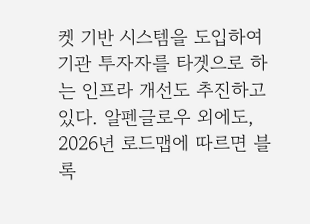켓 기반 시스템을 도입하여 기관 투자자를 타겟으로 하는 인프라 개선도 추진하고 있다. 알펜글로우 외에도, 2026년 로드맵에 따르면 블록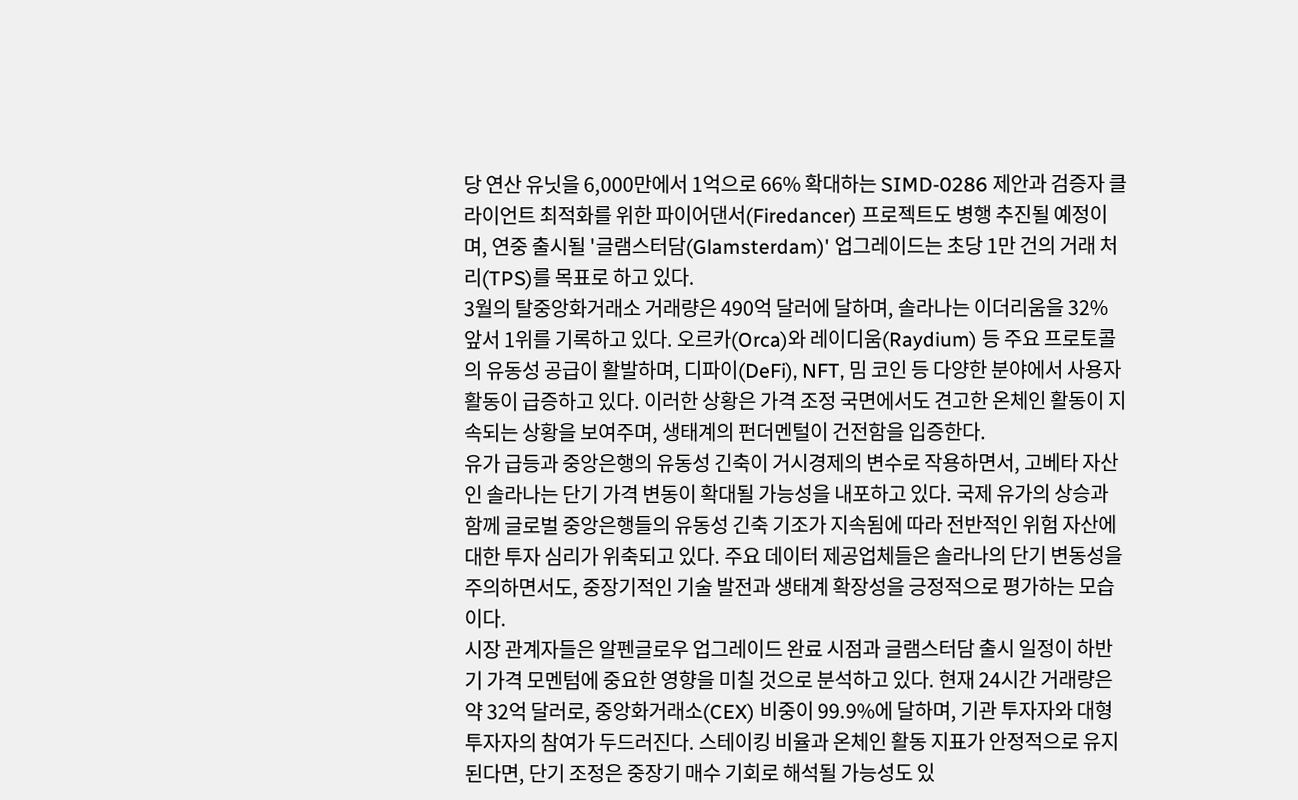당 연산 유닛을 6,000만에서 1억으로 66% 확대하는 SIMD-0286 제안과 검증자 클라이언트 최적화를 위한 파이어댄서(Firedancer) 프로젝트도 병행 추진될 예정이며, 연중 출시될 '글램스터담(Glamsterdam)' 업그레이드는 초당 1만 건의 거래 처리(TPS)를 목표로 하고 있다.
3월의 탈중앙화거래소 거래량은 490억 달러에 달하며, 솔라나는 이더리움을 32% 앞서 1위를 기록하고 있다. 오르카(Orca)와 레이디움(Raydium) 등 주요 프로토콜의 유동성 공급이 활발하며, 디파이(DeFi), NFT, 밈 코인 등 다양한 분야에서 사용자 활동이 급증하고 있다. 이러한 상황은 가격 조정 국면에서도 견고한 온체인 활동이 지속되는 상황을 보여주며, 생태계의 펀더멘털이 건전함을 입증한다.
유가 급등과 중앙은행의 유동성 긴축이 거시경제의 변수로 작용하면서, 고베타 자산인 솔라나는 단기 가격 변동이 확대될 가능성을 내포하고 있다. 국제 유가의 상승과 함께 글로벌 중앙은행들의 유동성 긴축 기조가 지속됨에 따라 전반적인 위험 자산에 대한 투자 심리가 위축되고 있다. 주요 데이터 제공업체들은 솔라나의 단기 변동성을 주의하면서도, 중장기적인 기술 발전과 생태계 확장성을 긍정적으로 평가하는 모습이다.
시장 관계자들은 알펜글로우 업그레이드 완료 시점과 글램스터담 출시 일정이 하반기 가격 모멘텀에 중요한 영향을 미칠 것으로 분석하고 있다. 현재 24시간 거래량은 약 32억 달러로, 중앙화거래소(CEX) 비중이 99.9%에 달하며, 기관 투자자와 대형 투자자의 참여가 두드러진다. 스테이킹 비율과 온체인 활동 지표가 안정적으로 유지된다면, 단기 조정은 중장기 매수 기회로 해석될 가능성도 있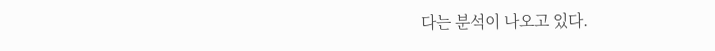다는 분석이 나오고 있다.